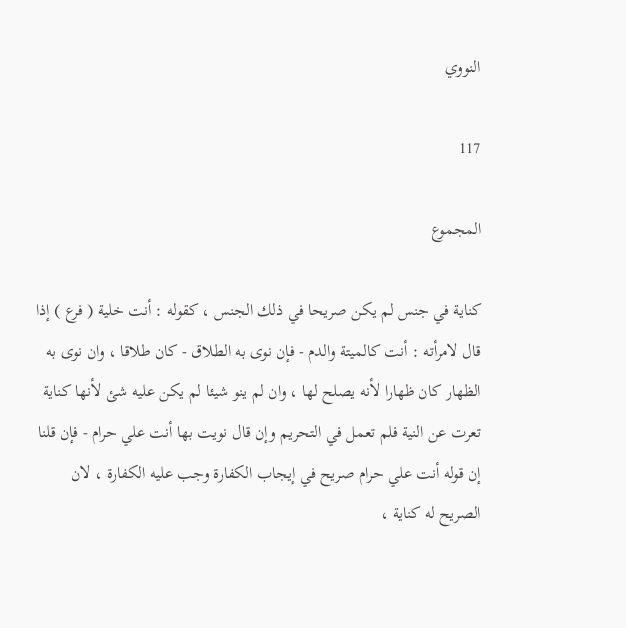النووي

117

المجموع

كناية في جنس لم يكن صريحا في ذلك الجنس ، كقوله : أنت خلية ( فرع ) إذا قال لامرأته : أنت كالميتة والدم - فإن نوى به الطلاق - كان طلاقا ، وان نوى به الظهار كان ظهارا لأنه يصلح لها ، وان لم ينو شيئا لم يكن عليه شئ لأنها كناية تعرت عن النية فلم تعمل في التحريم وإن قال نويت بها أنت علي حرام - فإن قلنا إن قوله أنت علي حرام صريح في إيجاب الكفارة وجب عليه الكفارة ، لان الصريح له كناية ،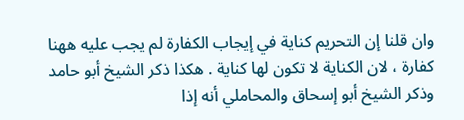وان قلنا إن التحريم كناية في إيجاب الكفارة لم يجب عليه ههنا كفارة ، لان الكناية لا تكون لها كناية . هكذا ذكر الشيخ أبو حامد وذكر الشيخ أبو إسحاق والمحاملي أنه إذا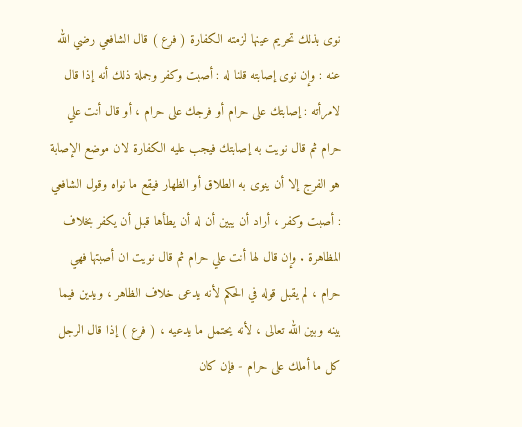نوى بذلك تحريم عينها لزمته الكفارة ( فرع ) قال الشافعي رضي الله عنه : وإن نوى إصابته قلنا له : أصبت وكفر وجملة ذلك أنه إذا قال لامرأته : إصابتك على حرام أو فرجك على حرام ، أو قال أنت علي حرام ثم قال نويت به إصابتك فيجب عليه الكفارة لان موضع الإصابة هو الفرج إلا أن ينوى به الطلاق أو الظهار فيقع ما نواه وقول الشافعي : أصبت وكفر ، أراد أن يبين أن له أن يطأها قبل أن يكفر بخلاف المظاهرة . وإن قال لها أنت علي حرام ثم قال نويت ان أصبتها فهي حرام ، لم يقبل قوله في الحكم لأنه يدعى خلاف الظاهر ، ويدين فيما بينه وبين الله تعالى ، لأنه يحتمل ما يدعيه ، ( فرع ) إذا قال الرجل كل ما أملك على حرام - فإن كان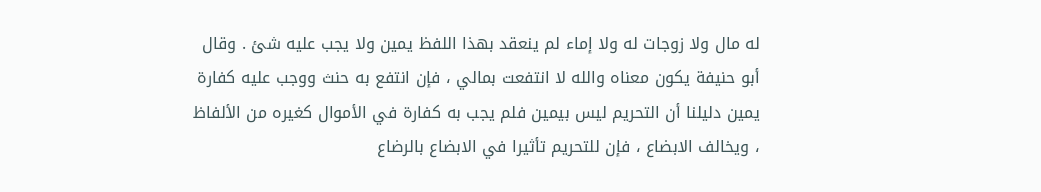له مال ولا زوجات له ولا إماء لم ينعقد بهذا اللفظ يمين ولا يجب عليه شئ . وقال أبو حنيفة يكون معناه والله لا انتفعت بمالي ، فإن انتفع به حنث ووجب عليه كفارة يمين دليلنا أن التحريم ليس بيمين فلم يجب به كفارة في الأموال كغيره من الألفاظ ، ويخالف الابضاع ، فإن للتحريم تأثيرا في الابضاع بالرضاع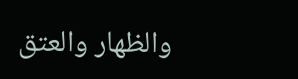والظهار والعتق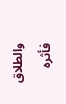والطلاق فأثره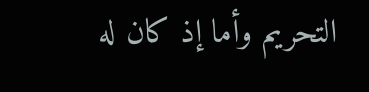التحريم وأما إذ كان له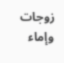زوجات وإماء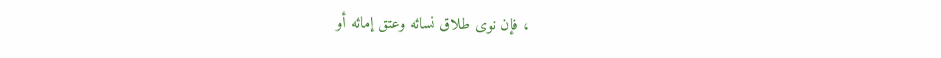، فإن نوى طلاق نسائه وعتق إمائه أو